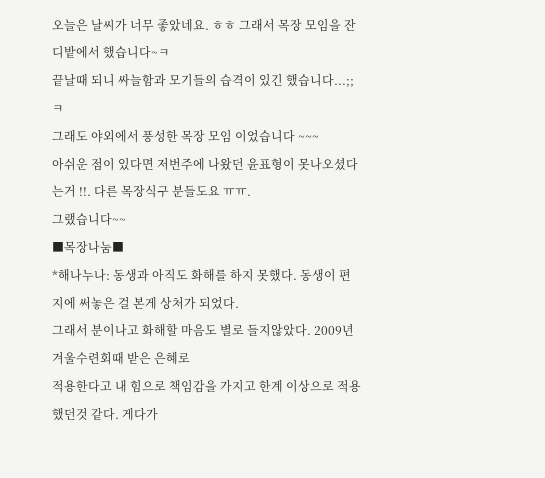오늘은 날씨가 너무 좋았네요. ㅎㅎ 그래서 목장 모임을 잔디밭에서 했습니다~ㅋ
끝날때 되니 싸늘함과 모기들의 습격이 있긴 했습니다...;;ㅋ
그래도 야외에서 풍성한 목장 모임 이었습니다 ~~~
아쉬운 점이 있다면 저번주에 나왔던 윤표형이 못나오셨다는거 !!. 다른 목장식구 분들도요 ㅠㅠ.
그랬습니다~~
■목장나눔■
*해나누나: 동생과 아직도 화해를 하지 못했다. 동생이 편지에 써놓은 걸 본게 상처가 되었다.
그래서 분이나고 화해할 마음도 별로 들지않았다. 2009년 겨울수련회때 받은 은혜로
적용한다고 내 힘으로 책임감을 가지고 한계 이상으로 적용했던것 같다. 게다가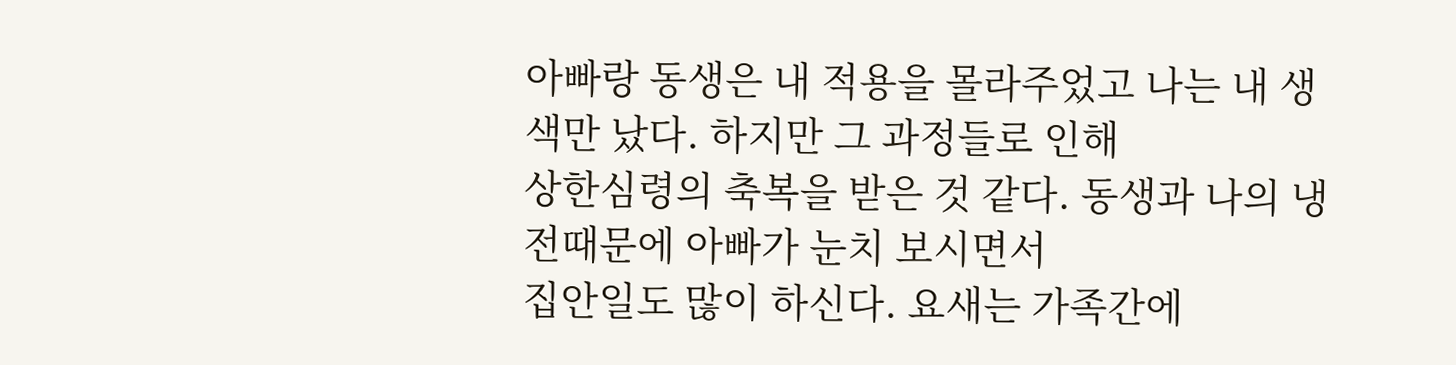아빠랑 동생은 내 적용을 몰라주었고 나는 내 생색만 났다. 하지만 그 과정들로 인해
상한심령의 축복을 받은 것 같다. 동생과 나의 냉전때문에 아빠가 눈치 보시면서
집안일도 많이 하신다. 요새는 가족간에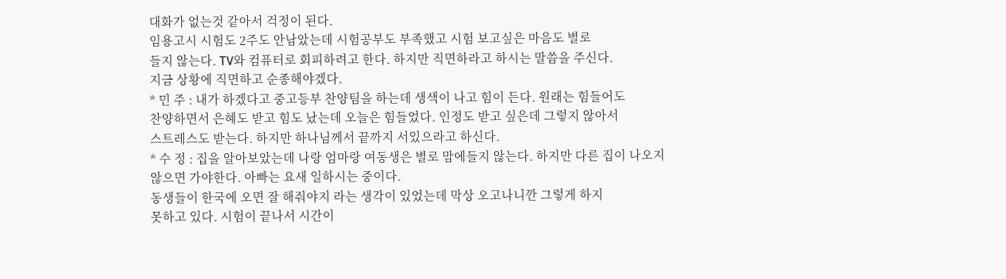대화가 없는것 같아서 걱정이 된다.
임용고시 시험도 2주도 안남았는데 시험공부도 부족했고 시험 보고싶은 마음도 별로
들지 않는다. TV와 컴퓨터로 회피하려고 한다. 하지만 직면하라고 하시는 말씀을 주신다.
지금 상황에 직면하고 순종해야겠다.
* 민 주 : 내가 하겠다고 중고등부 찬양팀을 하는데 생색이 나고 힘이 든다. 원래는 힘들어도
찬양하면서 은혜도 받고 힘도 났는데 오늘은 힘들었다. 인정도 받고 싶은데 그렇지 않아서
스트레스도 받는다. 하지만 하나님께서 끝까지 서있으라고 하신다.
* 수 정 : 집을 알아보았는데 나랑 엄마랑 여동생은 별로 맘에들지 않는다. 하지만 다른 집이 나오지
않으면 가야한다. 아빠는 요새 일하시는 중이다.
동생들이 한국에 오면 잘 해줘야지 라는 생각이 있었는데 막상 오고나니깐 그렇게 하지
못하고 있다. 시험이 끝나서 시간이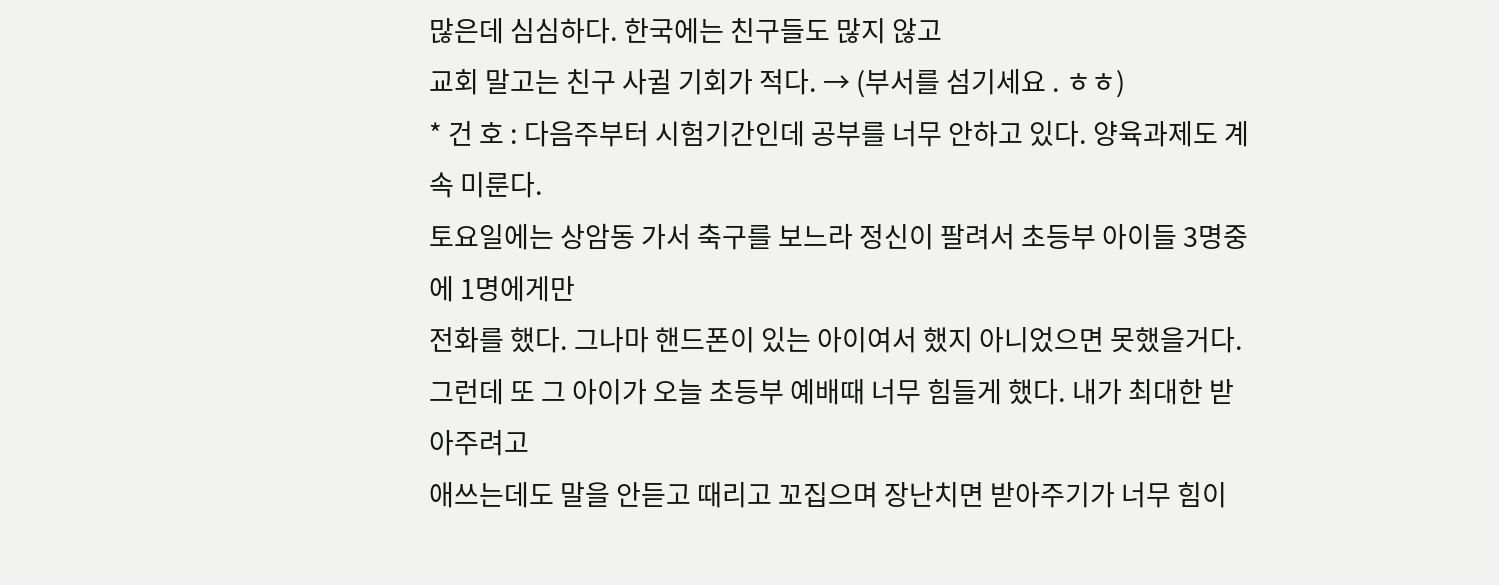많은데 심심하다. 한국에는 친구들도 많지 않고
교회 말고는 친구 사귈 기회가 적다. → (부서를 섬기세요 . ㅎㅎ)
* 건 호 : 다음주부터 시험기간인데 공부를 너무 안하고 있다. 양육과제도 계속 미룬다.
토요일에는 상암동 가서 축구를 보느라 정신이 팔려서 초등부 아이들 3명중에 1명에게만
전화를 했다. 그나마 핸드폰이 있는 아이여서 했지 아니었으면 못했을거다.
그런데 또 그 아이가 오늘 초등부 예배때 너무 힘들게 했다. 내가 최대한 받아주려고
애쓰는데도 말을 안듣고 때리고 꼬집으며 장난치면 받아주기가 너무 힘이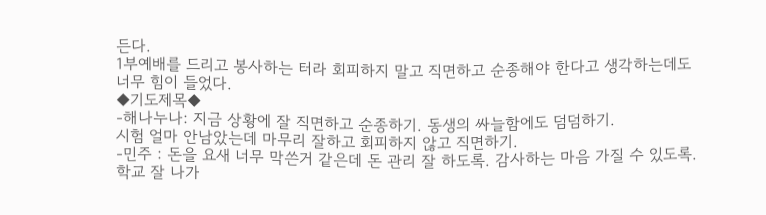든다.
1부예배를 드리고 봉사하는 터라 회피하지 말고 직면하고 순종해야 한다고 생각하는데도
너무 힘이 들었다.
◆기도제목◆
-해나누나: 지금 상황에 잘 직면하고 순종하기. 동생의 싸늘함에도 덤덤하기.
시험 얼마 안남았는데 마무리 잘하고 회피하지 않고 직면하기.
-민주 : 돈을 요새 너무 막쓴거 같은데 돈 관리 잘 하도록. 감사하는 마음 가질 수 있도록.
학교 잘 나가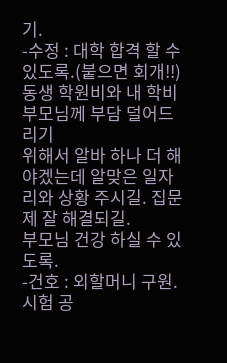기.
-수정 : 대학 합격 할 수 있도록.(붙으면 회개!!) 동생 학원비와 내 학비 부모님께 부담 덜어드리기
위해서 알바 하나 더 해야겠는데 알맞은 일자리와 상황 주시길. 집문제 잘 해결되길.
부모님 건강 하실 수 있도록.
-건호 : 외할머니 구원. 시험 공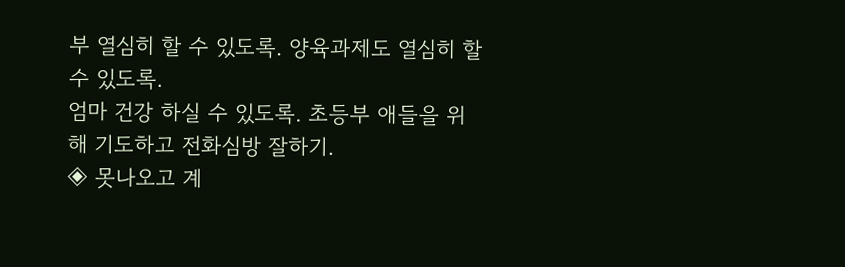부 열심히 할 수 있도록. 양육과제도 열심히 할 수 있도록.
엄마 건강 하실 수 있도록. 초등부 애들을 위해 기도하고 전화심방 잘하기.
◈ 못나오고 계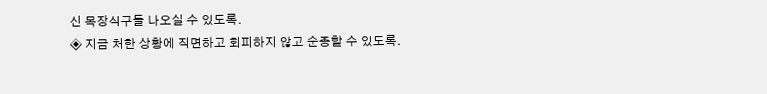신 목장식구들 나오실 수 있도록.
◈ 지금 처한 상황에 직면하고 회피하지 않고 순종할 수 있도록.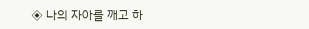◈ 나의 자아를 깨고 하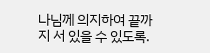나님께 의지하여 끝까지 서 있을 수 있도록.